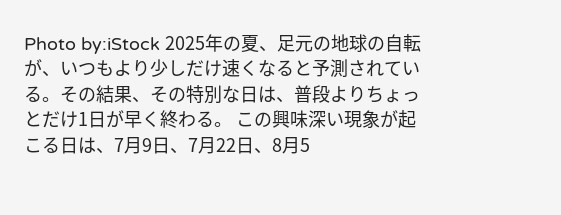Photo by:iStock 2025年の夏、足元の地球の自転が、いつもより少しだけ速くなると予測されている。その結果、その特別な日は、普段よりちょっとだけ1日が早く終わる。 この興味深い現象が起こる日は、7月9日、7月22日、8月5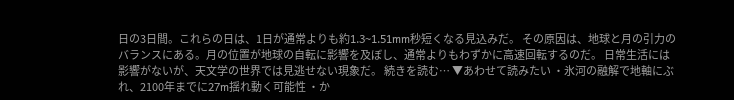日の3日間。これらの日は、1日が通常よりも約1.3~1.51mm秒短くなる見込みだ。 その原因は、地球と月の引力のバランスにある。月の位置が地球の自転に影響を及ぼし、通常よりもわずかに高速回転するのだ。 日常生活には影響がないが、天文学の世界では見逃せない現象だ。 続きを読む… ▼あわせて読みたい ・氷河の融解で地軸にぶれ、2100年までに27m揺れ動く可能性 ・か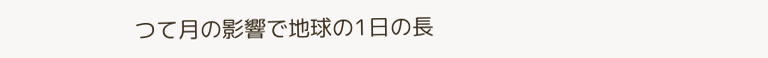つて月の影響で地球の1日の長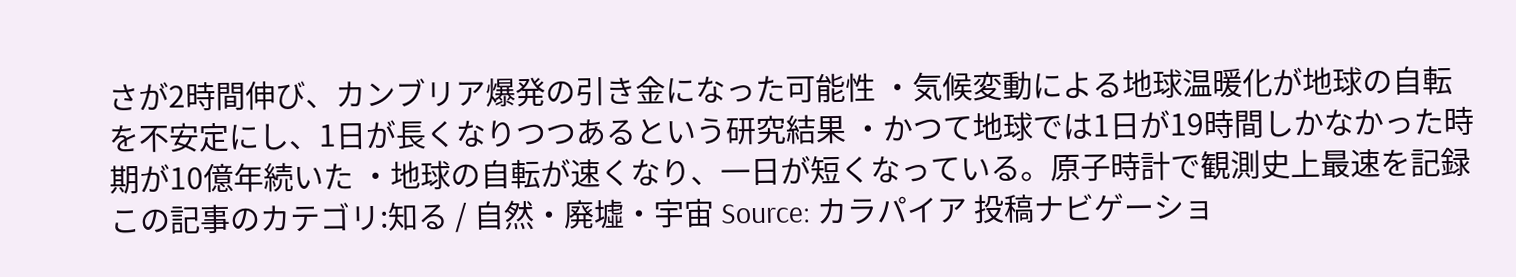さが2時間伸び、カンブリア爆発の引き金になった可能性 ・気候変動による地球温暖化が地球の自転を不安定にし、1日が長くなりつつあるという研究結果 ・かつて地球では1日が19時間しかなかった時期が10億年続いた ・地球の自転が速くなり、一日が短くなっている。原子時計で観測史上最速を記録 この記事のカテゴリ:知る / 自然・廃墟・宇宙 Source: カラパイア 投稿ナビゲーショ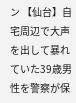ン 【仙台】自宅周辺で大声を出して暴れていた39歳男性を警察が保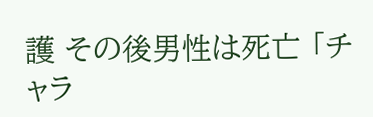護 その後男性は死亡 「チャラ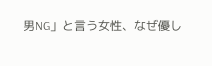男NG」と言う女性、なぜ優し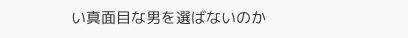い真面目な男を選ばないのか